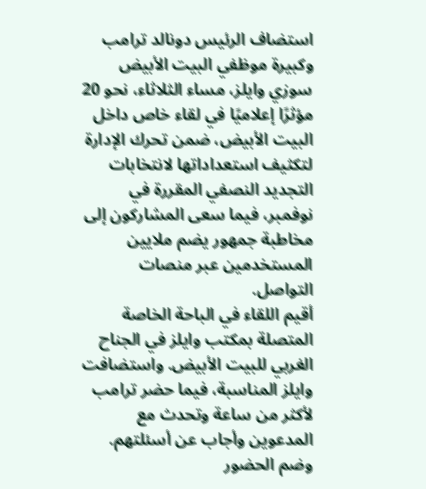استضاف الرئيس دونالد ترامب وكبيرة موظفي البيت الأبيض سوزي وايلز، مساء الثلاثاء، نحو 20 مؤثرًا إعلاميًا في لقاء خاص داخل البيت الأبيض، ضمن تحرك الإدارة لتكثيف استعداداتها لانتخابات التجديد النصفي المقررة في نوفمبر، فيما سعى المشاركون إلى مخاطبة جمهور يضم ملايين المستخدمين عبر منصات التواصل.
أقيم اللقاء في الباحة الخاصة المتصلة بمكتب وايلز في الجناح الغربي للبيت الأبيض. واستضافت وايلز المناسبة، فيما حضر ترامب لأكثر من ساعة وتحدث مع المدعوين وأجاب عن أسئلتهم.
وضم الحضور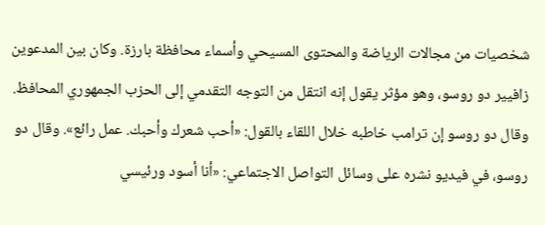شخصيات من مجالات الرياضة والمحتوى المسيحي وأسماء محافظة بارزة. وكان بين المدعوين زافيير دو روسو، وهو مؤثر يقول إنه انتقل من التوجه التقدمي إلى الحزب الجمهوري المحافظ. وقال دو روسو إن ترامب خاطبه خلال اللقاء بالقول: «أحب شعرك وأحبك. عمل رائع». وقال دو روسو، في فيديو نشره على وسائل التواصل الاجتماعي: «أنا أسود ورئيسي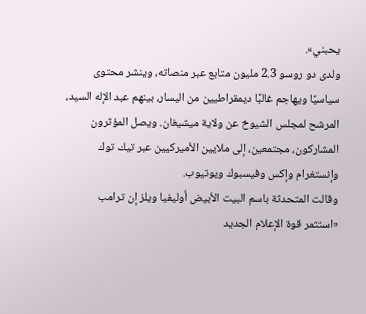يحبني».
ولدى دو روسو 2.3 مليون متابع عبر منصاته، وينشر محتوى سياسيًا ويهاجم غالبًا ديمقراطيين من اليسار، بينهم عبد الإله السيد، المرشح لمجلس الشيوخ عن ولاية ميشيغان. ويصل المؤثرون المشاركون، مجتمعين، إلى ملايين الأميركيين عبر تيك توك وإنستغرام وإكس وفيسبوك ويوتيوب.
وقالت المتحدثة باسم البيت الأبيض أوليفيا ويلز إن ترامب «استثمر قوة الإعلام الجديد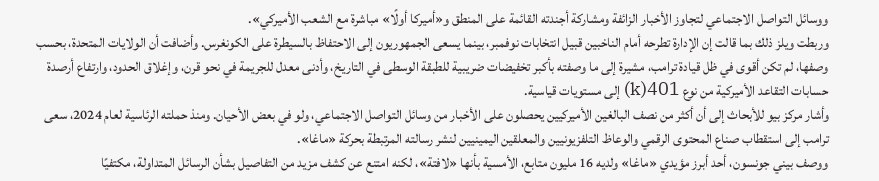ووسائل التواصل الاجتماعي لتجاوز الأخبار الزائفة ومشاركة أجندته القائمة على المنطق و«أميركا أولًا» مباشرة مع الشعب الأميركي».
وربطت ويلز ذلك بما قالت إن الإدارة تطرحه أمام الناخبين قبيل انتخابات نوفمبر، بينما يسعى الجمهوريون إلى الاحتفاظ بالسيطرة على الكونغرس. وأضافت أن الولايات المتحدة، بحسب وصفها، لم تكن أقوى في ظل قيادة ترامب، مشيرة إلى ما وصفته بأكبر تخفيضات ضريبية للطبقة الوسطى في التاريخ، وأدنى معدل للجريمة في نحو قرن، وإغلاق الحدود، وارتفاع أرصدة حسابات التقاعد الأميركية من نوع 401(k) إلى مستويات قياسية.
وأشار مركز بيو للأبحاث إلى أن أكثر من نصف البالغين الأميركيين يحصلون على الأخبار من وسائل التواصل الاجتماعي، ولو في بعض الأحيان. ومنذ حملته الرئاسية لعام 2024، سعى ترامب إلى استقطاب صناع المحتوى الرقمي والوعاظ التلفزيونيين والمعلقين اليمينيين لنشر رسالته المرتبطة بحركة «ماغا».
ووصف بيني جونسون، أحد أبرز مؤيدي «ماغا» ولديه 16 مليون متابع، الأمسية بأنها «لافتة»، لكنه امتنع عن كشف مزيد من التفاصيل بشأن الرسائل المتداولة، مكتفيًا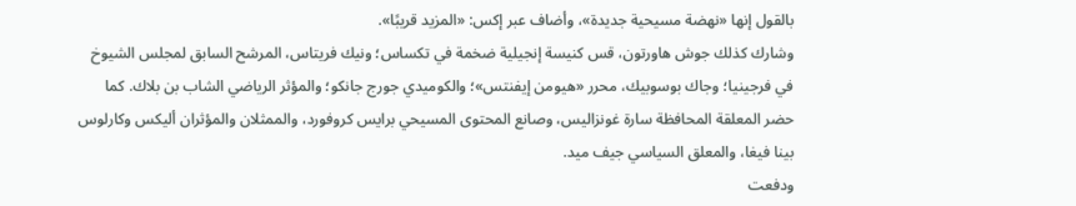بالقول إنها «نهضة مسيحية جديدة»، وأضاف عبر إكس: «المزيد قريبًا».
وشارك كذلك جوش هاورتون، قس كنيسة إنجيلية ضخمة في تكساس؛ ونيك فريتاس، المرشح السابق لمجلس الشيوخ في فرجينيا؛ وجاك بوسوبيك، محرر «هيومن إيفنتس»؛ والكوميدي جورج جانكو؛ والمؤثر الرياضي الشاب بن بلاك. كما حضر المعلقة المحافظة سارة غونزاليس، وصانع المحتوى المسيحي برايس كروفورد، والممثلان والمؤثران أليكس وكارلوس بينا فيغا، والمعلق السياسي جيف ميد.
ودفعت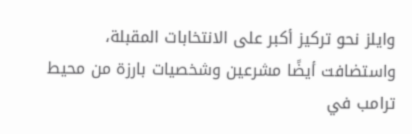وايلز نحو تركيز أكبر على الانتخابات المقبلة، واستضافت أيضًا مشرعين وشخصيات بارزة من محيط ترامب في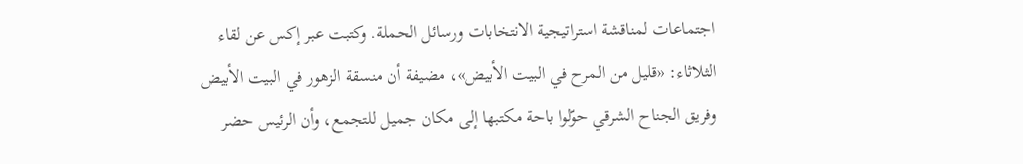اجتماعات لمناقشة استراتيجية الانتخابات ورسائل الحملة. وكتبت عبر إكس عن لقاء الثلاثاء: «قليل من المرح في البيت الأبيض»، مضيفة أن منسقة الزهور في البيت الأبيض وفريق الجناح الشرقي حوّلوا باحة مكتبها إلى مكان جميل للتجمع، وأن الرئيس حضر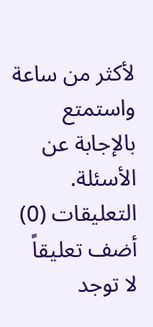لأكثر من ساعة واستمتع بالإجابة عن الأسئلة.
التعليقات (0)
أضف تعليقاً
لا توجد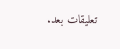تعليقات بعد.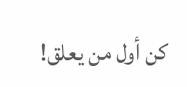كن أول من يعلق!